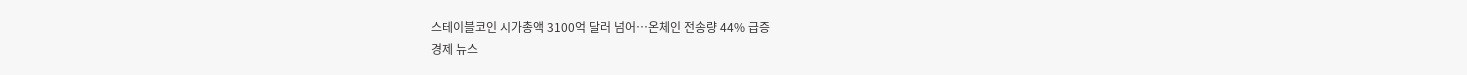스테이블코인 시가총액 3100억 달러 넘어…온체인 전송량 44% 급증
경제 뉴스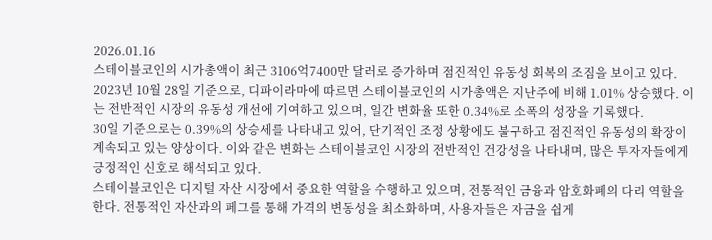2026.01.16
스테이블코인의 시가총액이 최근 3106억7400만 달러로 증가하며 점진적인 유동성 회복의 조짐을 보이고 있다. 2023년 10월 28일 기준으로, 디파이라마에 따르면 스테이블코인의 시가총액은 지난주에 비해 1.01% 상승했다. 이는 전반적인 시장의 유동성 개선에 기여하고 있으며, 일간 변화율 또한 0.34%로 소폭의 성장을 기록했다.
30일 기준으로는 0.39%의 상승세를 나타내고 있어, 단기적인 조정 상황에도 불구하고 점진적인 유동성의 확장이 계속되고 있는 양상이다. 이와 같은 변화는 스테이블코인 시장의 전반적인 건강성을 나타내며, 많은 투자자들에게 긍정적인 신호로 해석되고 있다.
스테이블코인은 디지털 자산 시장에서 중요한 역할을 수행하고 있으며, 전통적인 금융과 암호화폐의 다리 역할을 한다. 전통적인 자산과의 페그를 통해 가격의 변동성을 최소화하며, 사용자들은 자금을 쉽게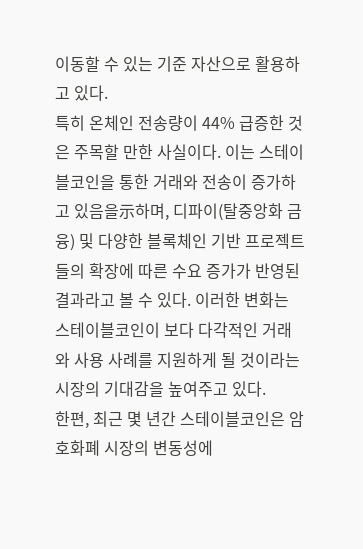이동할 수 있는 기준 자산으로 활용하고 있다.
특히 온체인 전송량이 44% 급증한 것은 주목할 만한 사실이다. 이는 스테이블코인을 통한 거래와 전송이 증가하고 있음을示하며, 디파이(탈중앙화 금융) 및 다양한 블록체인 기반 프로젝트들의 확장에 따른 수요 증가가 반영된 결과라고 볼 수 있다. 이러한 변화는 스테이블코인이 보다 다각적인 거래와 사용 사례를 지원하게 될 것이라는 시장의 기대감을 높여주고 있다.
한편, 최근 몇 년간 스테이블코인은 암호화폐 시장의 변동성에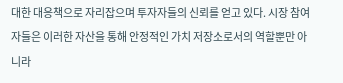대한 대응책으로 자리잡으며 투자자들의 신뢰를 얻고 있다. 시장 참여자들은 이러한 자산을 통해 안정적인 가치 저장소로서의 역할뿐만 아니라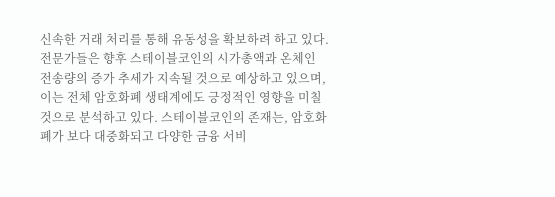신속한 거래 처리를 통해 유동성을 확보하려 하고 있다.
전문가들은 향후 스테이블코인의 시가총액과 온체인 전송량의 증가 추세가 지속될 것으로 예상하고 있으며, 이는 전체 암호화폐 생태계에도 긍정적인 영향을 미칠 것으로 분석하고 있다. 스테이블코인의 존재는, 암호화폐가 보다 대중화되고 다양한 금융 서비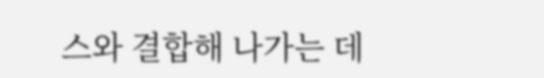스와 결합해 나가는 데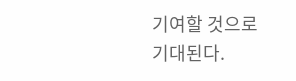기여할 것으로 기대된다.